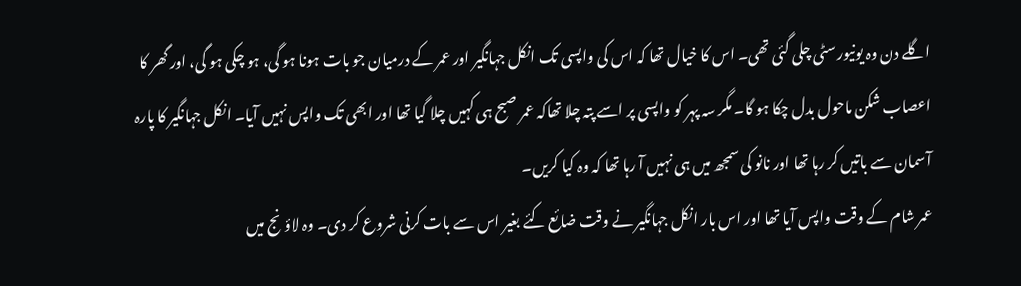اگلے دن وہ یونیورسٹی چلی گئی تھی۔ اس کا خیال تھا کہ اس کی واپسی تک انکل جہانگیر اور عمر کے درمیان جو بات ہونا ہو گی، ہو چکی ہو گی، اور گھر کا اعصاب شکن ماحول بدل چکا ہو گا۔ مگر سہ پہر کو واپسی پر اسے پتہ چلا تھاکہ عمر صبح ہی کہیں چلا گیا تھا اور ابھی تک واپس نہیں آیا۔ انکل جہانگیر کا پارہ آسمان سے باتیں کر رہا تھا اور نانو کی سمجھ میں ہی نہیں آ رہا تھا کہ وہ کیا کریں۔
عمر شام کے وقت واپس آیا تھا اور اس بار انکل جہانگیر نے وقت ضائع کئے بغیر اس سے بات کرنی شروع کر دی۔ وہ لاؤنج میں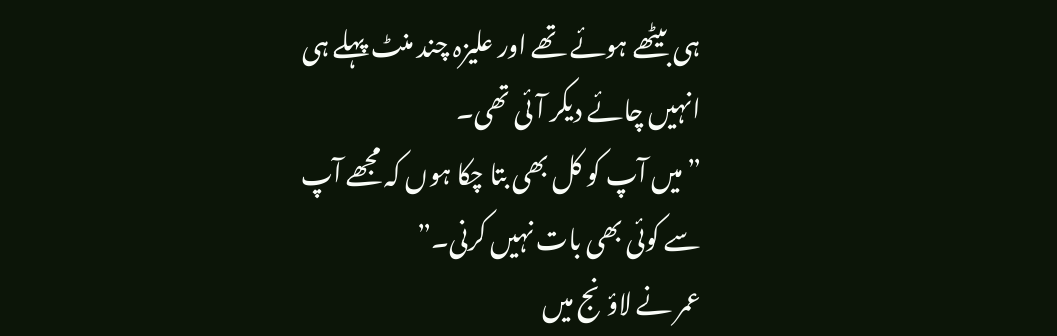ہی بیٹھے ہوئے تھے اور علیزہ چند منٹ پہلے ہی انہیں چائے دیکر آئی تھی۔
”میں آپ کو کل بھی بتا چکا ہوں کہ مجھے آپ سے کوئی بھی بات نہیں کرنی۔”
عمر نے لاؤنج میں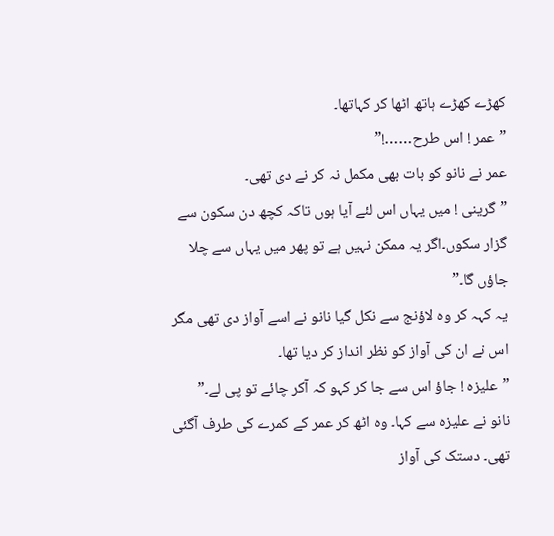کھڑے کھڑے ہاتھ اٹھا کر کہاتھا۔
”عمر ! اس طرح……!”
عمر نے نانو کو بات بھی مکمل نہ کر نے دی تھی۔
”گرینی ! میں یہاں اس لئے آیا ہوں تاکہ کچھ دن سکون سے گزار سکوں۔اگر یہ ممکن نہیں ہے تو پھر میں یہاں سے چلا جاؤں گا۔”
یہ کہہ کر وہ لاؤنج سے نکل گیا نانو نے اسے آواز دی تھی مگر اس نے ان کی آواز کو نظر انداز کر دیا تھا۔
”علیزہ ! جاؤ اس سے جا کر کہو کہ آکر چائے تو پی لے۔”
نانو نے علیزہ سے کہا۔ وہ اٹھ کر عمر کے کمرے کی طرف آگئی تھی۔ دستک کی آواز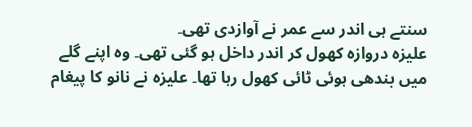سنتے ہی اندر سے عمر نے آوازدی تھی۔
علیزہ دروازہ کھول کر اندر داخل ہو گئی تھی۔ وہ اپنے گلے میں بندھی ہوئی ٹائی کھول رہا تھا۔ علیزہ نے نانو کا پیغام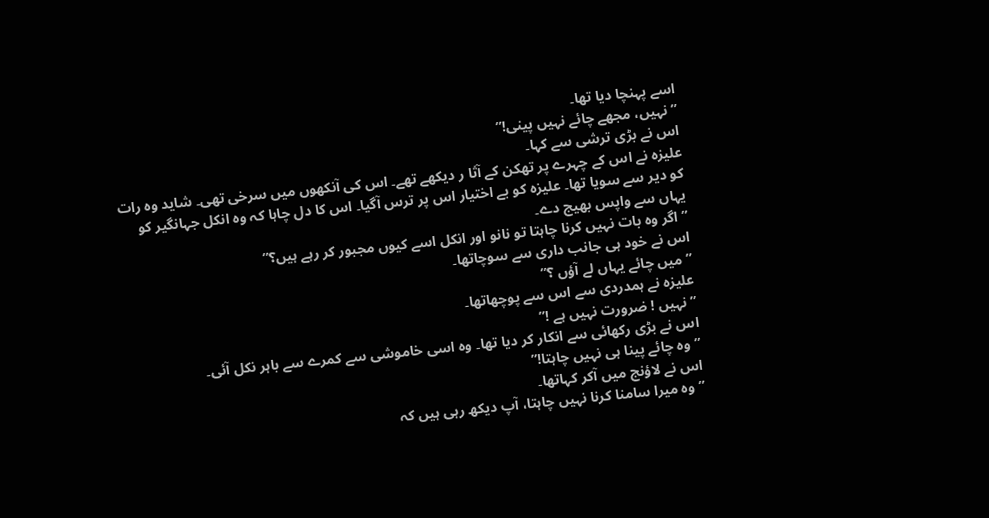اسے پہنچا دیا تھا۔
”نہیں، مجھے چائے نہیں پینی!”
اس نے بڑی ترشی سے کہا۔
علیزہ نے اس کے چہرے پر تھکن کے آثا ر دیکھے تھے۔ اس کی آنکھوں میں سرخی تھی۔ شاید وہ رات کو دیر سے سویا تھا۔ علیزہ کو بے اختیار اس پر ترس آگیا۔ اس کا دل چاہا کہ وہ انکل جہانگیر کو یہاں سے واپس بھیج دے۔
”اگر وہ بات نہیں کرنا چاہتا تو نانو اور انکل اسے کیوں مجبور کر رہے ہیں؟”
اس نے خود ہی جانب داری سے سوچاتھا۔
”میں چائے یہاں لے آؤں ؟”
علیزہ نے ہمدردی سے اس سے پوچھاتھا۔
”نہیں ! ضرورت نہیں ہے !”
اس نے بڑی رکھائی سے انکار کر دیا تھا۔ وہ اسی خاموشی سے کمرے سے باہر نکل آئی۔
”وہ چائے پینا ہی نہیں چاہتا!”
اس نے لاؤنج میں آکر کہاتھا۔
”وہ میرا سامنا کرنا نہیں چاہتا، آپ دیکھ رہی ہیں کہ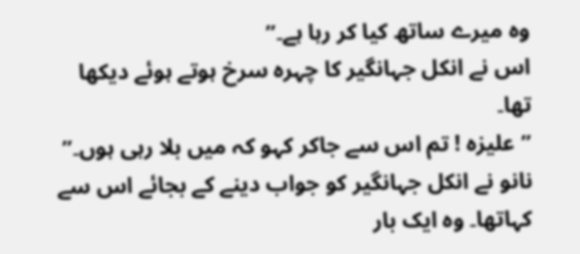وہ میرے ساتھ کیا کر رہا ہے۔”
اس نے انکل جہانگیر کا چہرہ سرخ ہوتے ہوئے دیکھا تھا۔
”علیزہ ! تم اس سے جاکر کہو کہ میں بلا رہی ہوں۔”
نانو نے انکل جہانگیر کو جواب دینے کے بجائے اس سے کہاتھا۔ وہ ایک بار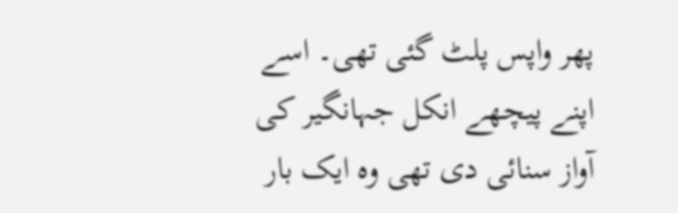پھر واپس پلٹ گئی تھی۔ اسے اپنے پیچھے انکل جہانگیر کی آواز سنائی دی تھی وہ ایک بار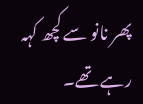پھر نانو سے کچھ کہہ رہے تھے۔